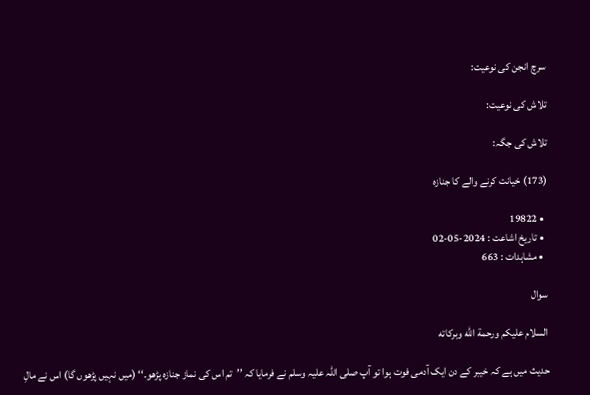سرچ انجن کی نوعیت:

تلاش کی نوعیت:

تلاش کی جگہ:

(173) خیانت کرنے والے کا جنازہ

  • 19822
  • تاریخ اشاعت : 2024-05-02
  • مشاہدات : 663

سوال

السلام عليكم ورحمة الله وبركاته

حدیث میں ہے کہ خیبر کے دن ایک آدمی فوت ہوا تو آپ صلی اللہ علیہ وسلم نے فرمایا کہ ’’تم اس کی نماز جنازہ پڑھو۔‘‘ (میں نہیں پڑھوں گا) اس نے مالِ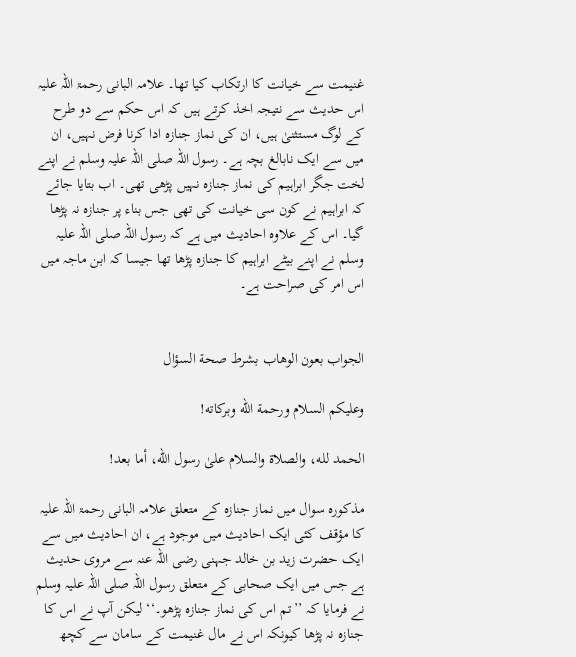غنیمت سے خیانت کا ارتکاب کیا تھا۔ علامہ البانی رحمۃ اللہ علیہ اس حدیث سے نتیجہ اخذ کرتے ہیں کہ اس حکم سے دو طرح کے لوگ مستثنیٰ ہیں، ان کی نماز جنازہ ادا کرنا فرض نہیں، ان میں سے ایک نابالغ بچہ ہے۔ رسول اللہ صلی اللہ علیہ وسلم نے اپنے لخت جگر ابراہیم کی نماز جنازہ نہیں پڑھی تھی۔ اب بتایا جائے کہ ابراہیم نے کون سی خیانت کی تھی جس بناء پر جنازہ نہ پڑھا گیا۔ اس کے علاوہ احادیث میں ہے کہ رسول اللہ صلی اللہ علیہ وسلم نے اپنے بیٹے ابراہیم کا جنازہ پڑھا تھا جیسا کہ ابن ماجہ میں اس امر کی صراحت ہے۔


الجواب بعون الوهاب بشرط صحة السؤال

وعلیکم السلام ورحمة الله وبرکاته!

الحمد لله، والصلاة والسلام علىٰ رسول الله، أما بعد!

مذکورہ سوال میں نماز جنازہ کے متعلق علامہ البانی رحمۃ اللہ علیہ  کا مؤقف کئی ایک احادیث میں موجود ہے، ان احادیث میں سے ایک حضرت زید بن خالد جہنی رضی اللہ عنہ سے مروی حدیث ہے جس میں ایک صحابی کے متعلق رسول اللہ صلی اللہ علیہ وسلم نے فرمایا کہ ’’تم اس کی نماز جنازہ پڑھو۔‘‘ لیکن آپ نے اس کا جنازہ نہ پڑھا کیونکہ اس نے مال غنیمت کے سامان سے کچھ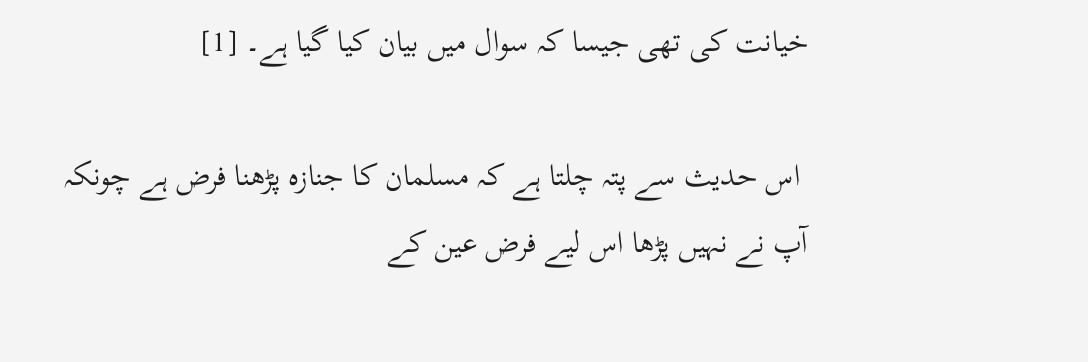خیانت کی تھی جیسا کہ سوال میں بیان کیا گیا ہے۔ [1]

 اس حدیث سے پتہ چلتا ہے کہ مسلمان کا جنازہ پڑھنا فرض ہے چونکہ آپ نے نہیں پڑھا اس لیے فرض عین کے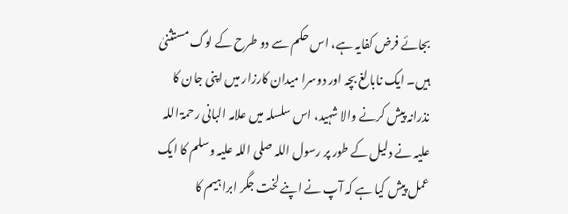بجائے فرض کفایہ ہے، اس حکم سے دو طرح کے لوگ مستثنیٰ ہیں۔ ایک نابالغ بچہ اور دوسرا میدان کارزار میں اپنی جان کا نذرانہ پیش کرنے والا شہید، اس سلسلہ میں علامہ البانی رحمۃ اللہ علیہ نے دلیل کے طور پر رسول اللہ صلی اللہ علیہ وسلم کا ایک عمل پیش کیا ہے کہ آپ نے اپنے لخت جگر ابراہیم کا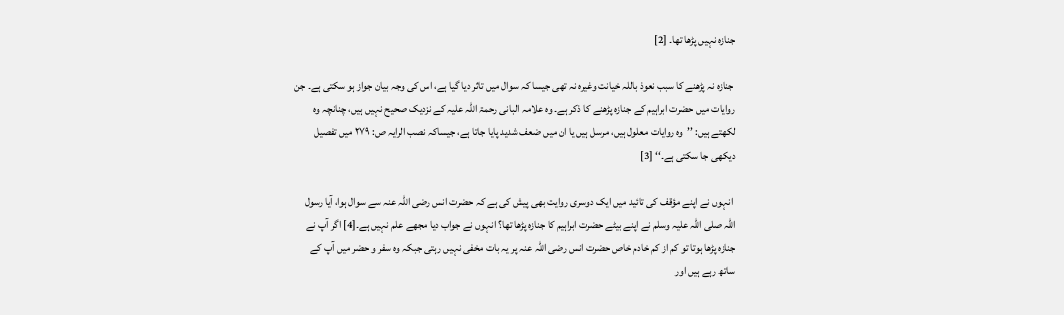جنازہ نہیں پڑھا تھا۔ [2]

 جنازہ نہ پڑھنے کا سبب نعوذ باللہ خیانت وغیرہ نہ تھی جیسا کہ سوال میں تاثر دیا گیا ہے، اس کی وجہ بیان جواز ہو سکتی ہے۔ جن روایات میں حضرت ابراہیم کے جنازہ پڑھنے کا ذکر ہے۔ وہ علامہ البانی رحمۃ اللہ علیہ کے نزدیک صحیح نہیں ہیں، چنانچہ وہ لکھتے ہیں: ’’وہ روایات معلول ہیں، مرسل ہیں یا ان میں ضعف شدید پایا جاتا ہے، جیساکہ نصب الرایہ ص: ۲۷۹ میں تفصیل دیکھی جا سکتی ہے۔‘‘ [3]

 انہوں نے اپنے مؤقف کی تائید میں ایک دوسری روایت بھی پیش کی ہے کہ حضرت انس رضی اللہ عنہ سے سوال ہوا، آیا رسول اللہ صلی اللہ علیہ وسلم نے اپنے بیٹے حضرت ابراہیم کا جنازہ پڑھا تھا؟ انہوں نے جواب دیا مجھے علم نہیں ہے۔[4] اگر آپ نے جنازہ پڑھا ہوتا تو کم از کم خادم خاص حضرت انس رضی اللہ عنہ پر یہ بات مخفی نہیں رہتی جبکہ وہ سفر و حضر میں آپ کے ساتھ رہے ہیں اور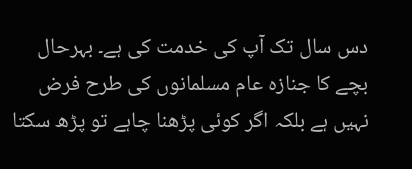دس سال تک آپ کی خدمت کی ہے۔ بہرحال بچے کا جنازہ عام مسلمانوں کی طرح فرض نہیں ہے بلکہ اگر کوئی پڑھنا چاہے تو پڑھ سکتا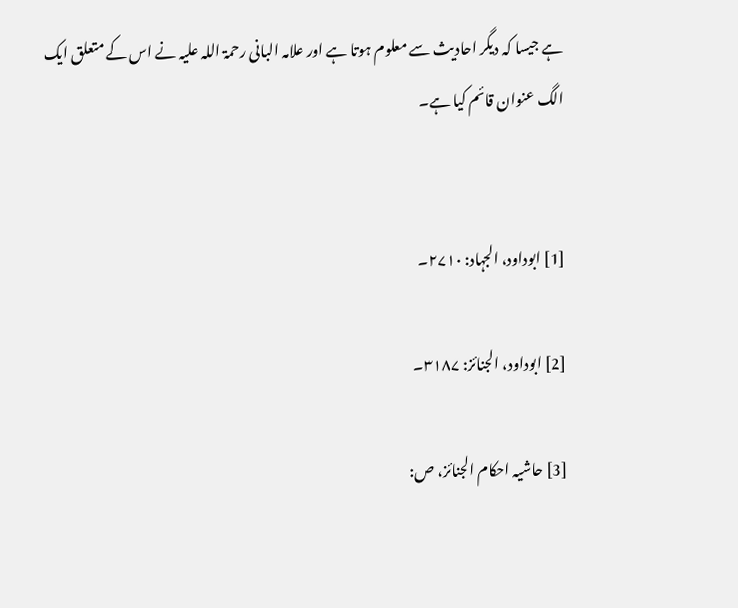ہے جیسا کہ دیگر احادیث سے معلوم ہوتا ہے اور علامہ البانی رحمۃ اللہ علیہ نے اس کے متعلق ایک الگ عنوان قائم کیا ہے۔


[1] ابوداود، الجہاد: ۲۷۱۰۔

[2] ابوداود، الجنائز: ۳۱۸۷۔

[3] حاشیہ احکام الجنائز، ص: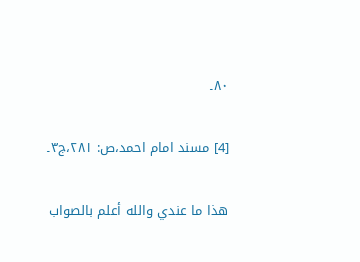۸۰۔

[4] مسند امام احمد،ص: ۲۸۱،ج۳۔

ھذا ما عندي والله أعلم بالصواب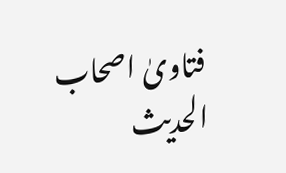فتاویٰ اصحاب الحدیث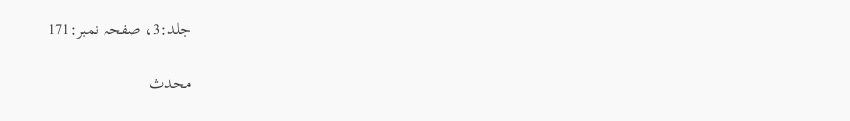جلد:3، صفحہ نمبر:171

محدث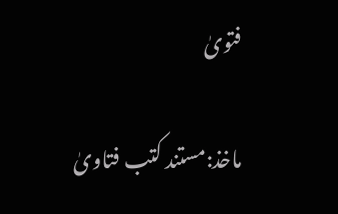فتویٰ

ماخذ:مستند کتب فتاویٰ